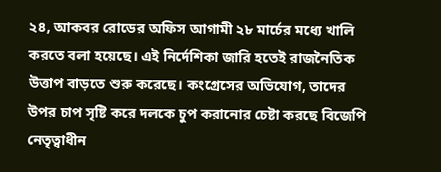২৪, আকবর রোডের অফিস আগামী ২৮ মার্চের মধ্যে খালি করতে বলা হয়েছে। এই নির্দেশিকা জারি হতেই রাজনৈতিক উত্তাপ বাড়তে শুরু করেছে। কংগ্রেসের অভিযোগ, তাদের উপর চাপ সৃষ্টি করে দলকে চুপ করানোর চেষ্টা করছে বিজেপি নেতৃত্বাধীন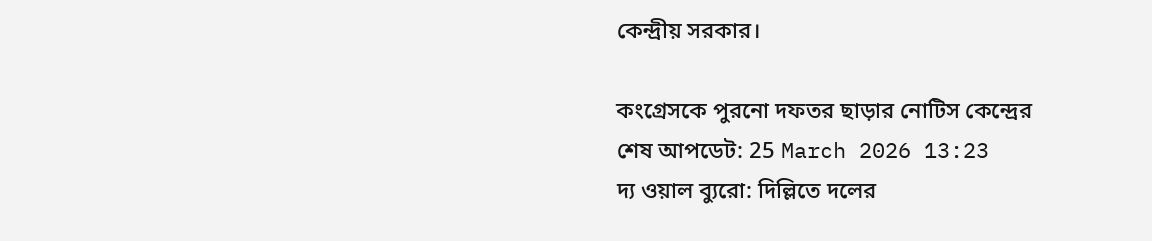কেন্দ্রীয় সরকার।

কংগ্রেসকে পুরনো দফতর ছাড়ার নোটিস কেন্দ্রের
শেষ আপডেট: 25 March 2026 13:23
দ্য ওয়াল ব্যুরো: দিল্লিতে দলের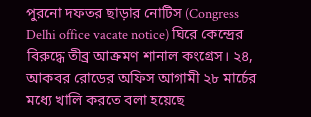পুরনো দফতর ছাড়ার নোটিস (Congress Delhi office vacate notice) ঘিরে কেন্দ্রের বিরুদ্ধে তীব্র আক্রমণ শানাল কংগ্রেস। ২৪, আকবর রোডের অফিস আগামী ২৮ মার্চের মধ্যে খালি করতে বলা হয়েছে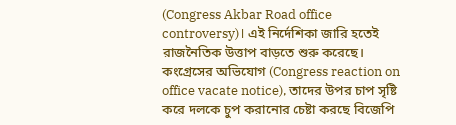(Congress Akbar Road office controversy)। এই নির্দেশিকা জারি হতেই রাজনৈতিক উত্তাপ বাড়তে শুরু করেছে। কংগ্রেসের অভিযোগ (Congress reaction on office vacate notice), তাদের উপর চাপ সৃষ্টি করে দলকে চুপ করানোর চেষ্টা করছে বিজেপি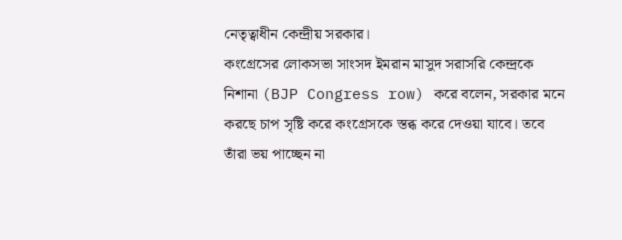নেতৃত্বাধীন কেন্দ্রীয় সরকার।
কংগ্রেসের লোকসভা সাংসদ ইমরান মাসুদ সরাসরি কেন্দ্রকে নিশানা (BJP Congress row) করে বলেন, সরকার মনে করছে চাপ সৃষ্টি করে কংগ্রেসকে স্তব্ধ করে দেওয়া যাবে। তবে তাঁরা ভয় পাচ্ছেন না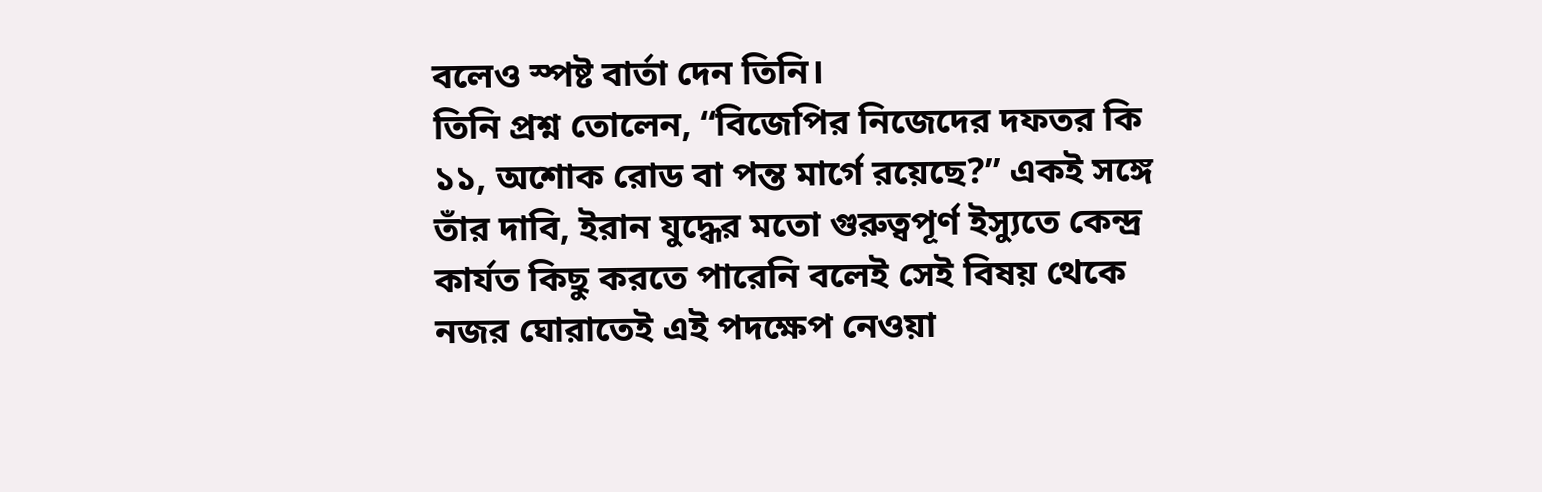বলেও স্পষ্ট বার্তা দেন তিনি।
তিনি প্রশ্ন তোলেন, “বিজেপির নিজেদের দফতর কি ১১, অশোক রোড বা পন্ত মার্গে রয়েছে?” একই সঙ্গে তাঁর দাবি, ইরান যুদ্ধের মতো গুরুত্বপূর্ণ ইস্যুতে কেন্দ্র কার্যত কিছু করতে পারেনি বলেই সেই বিষয় থেকে নজর ঘোরাতেই এই পদক্ষেপ নেওয়া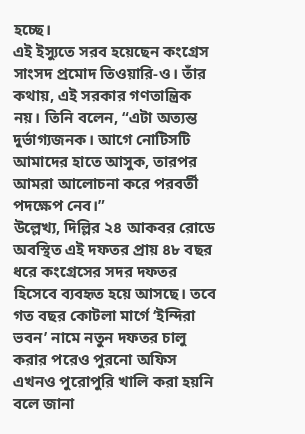হচ্ছে।
এই ইস্যুতে সরব হয়েছেন কংগ্রেস সাংসদ প্রমোদ তিওয়ারি-ও। তাঁর কথায়, এই সরকার গণতান্ত্রিক নয়। তিনি বলেন, “এটা অত্যন্ত দুর্ভাগ্যজনক। আগে নোটিসটি আমাদের হাতে আসুক, তারপর আমরা আলোচনা করে পরবর্তী পদক্ষেপ নেব।”
উল্লেখ্য, দিল্লির ২৪ আকবর রোডে অবস্থিত এই দফতর প্রায় ৪৮ বছর ধরে কংগ্রেসের সদর দফতর হিসেবে ব্যবহৃত হয়ে আসছে। তবে গত বছর কোটলা মার্গে ‘ইন্দিরা ভবন’ নামে নতুন দফতর চালু করার পরেও পুরনো অফিস এখনও পুরোপুরি খালি করা হয়নি বলে জানা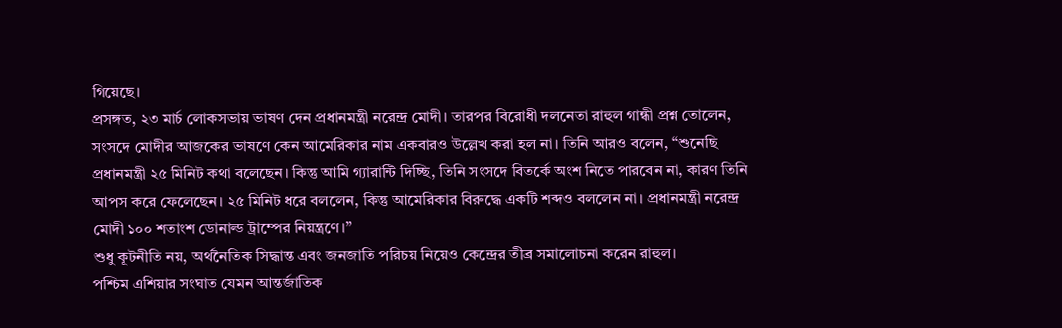গিয়েছে।
প্রসঙ্গত, ২৩ মার্চ লোকসভায় ভাষণ দেন প্রধানমন্ত্রী নরেন্দ্র মোদী। তারপর বিরোধী দলনেতা রাহুল গান্ধী প্রশ্ন তোলেন, সংসদে মোদীর আজকের ভাষণে কেন আমেরিকার নাম একবারও উল্লেখ করা হল না। তিনি আরও বলেন, “শুনেছি প্রধানমন্ত্রী ২৫ মিনিট কথা বলেছেন। কিন্তু আমি গ্যারান্টি দিচ্ছি, তিনি সংসদে বিতর্কে অংশ নিতে পারবেন না, কারণ তিনি আপস করে ফেলেছেন। ২৫ মিনিট ধরে বললেন, কিন্তু আমেরিকার বিরুদ্ধে একটি শব্দও বললেন না। প্রধানমন্ত্রী নরেন্দ্র মোদী ১০০ শতাংশ ডোনাল্ড ট্রাম্পের নিয়ন্ত্রণে।”
শুধু কূটনীতি নয়, অর্থনৈতিক সিদ্ধান্ত এবং জনজাতি পরিচয় নিয়েও কেন্দ্রের তীব্র সমালোচনা করেন রাহুল।
পশ্চিম এশিয়ার সংঘাত যেমন আন্তর্জাতিক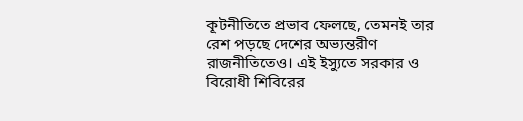কূটনীতিতে প্রভাব ফেলছে, তেমনই তার রেশ পড়ছে দেশের অভ্যন্তরীণ রাজনীতিতেও। এই ইস্যুতে সরকার ও বিরোধী শিবিরের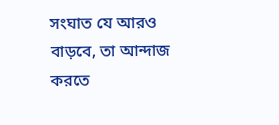সংঘাত যে আরও বাড়বে, তা আন্দাজ করতে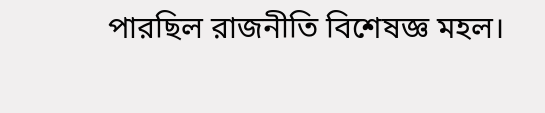পারছিল রাজনীতি বিশেষজ্ঞ মহল।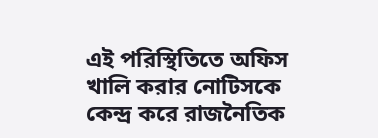এই পরিস্থিতিতে অফিস খালি করার নোটিসকে কেন্দ্র করে রাজনৈতিক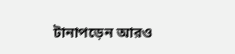টানাপড়েন আরও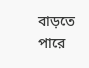বাড়তে পারে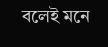বলেই মনে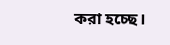করা হচ্ছে।